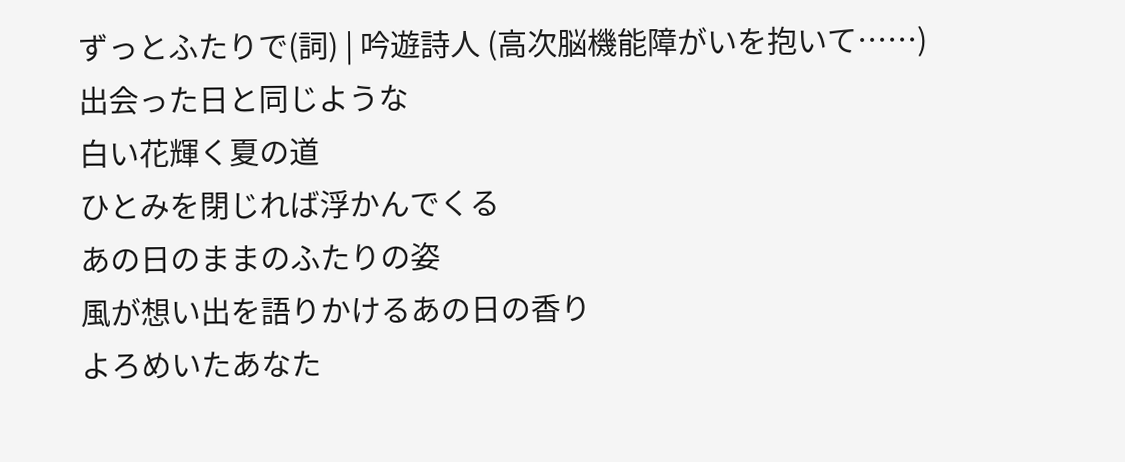ずっとふたりで(詞) | 吟遊詩人 (高次脳機能障がいを抱いて……)
出会った日と同じような
白い花輝く夏の道
ひとみを閉じれば浮かんでくる
あの日のままのふたりの姿
風が想い出を語りかけるあの日の香り
よろめいたあなた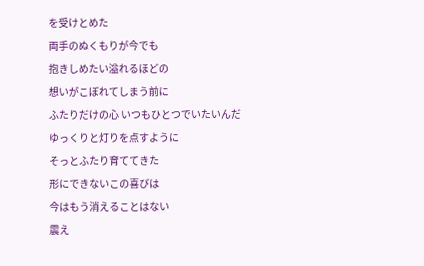を受けとめた
両手のぬくもりが今でも
抱きしめたい溢れるほどの
想いがこぼれてしまう前に
ふたりだけの心 いつもひとつでいたいんだ
ゆっくりと灯りを点すように
そっとふたり育ててきた
形にできないこの喜びは
今はもう消えることはない
震え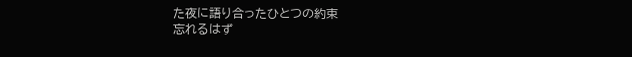た夜に語り合ったひとつの約束
忘れるはず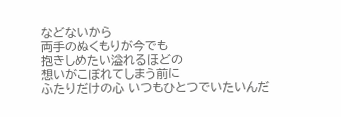などないから
両手のぬくもりが今でも
抱きしめたい溢れるほどの
想いがこぼれてしまう前に
ふたりだけの心 いつもひとつでいたいんだ